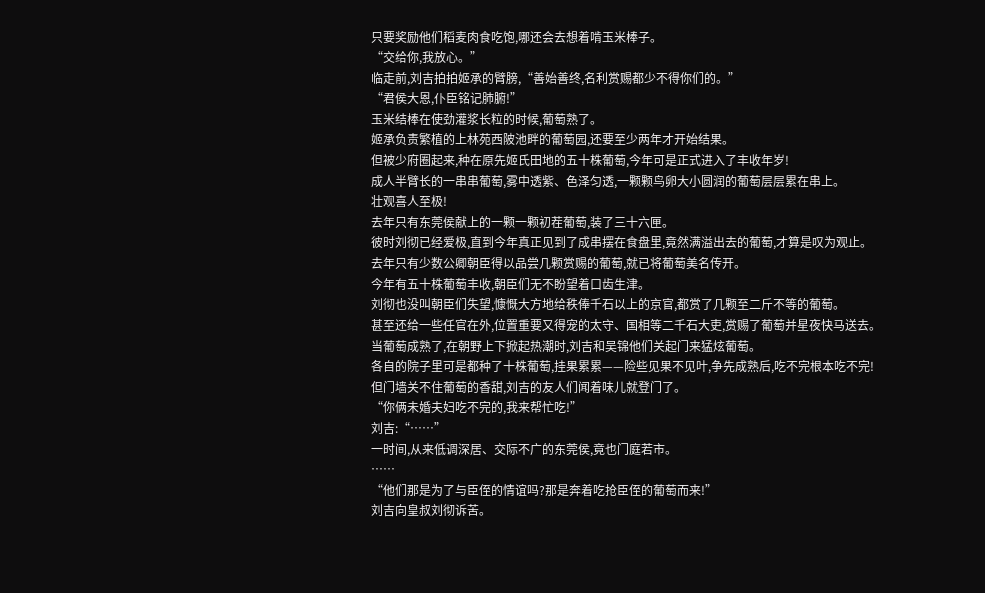只要奖励他们稻麦肉食吃饱,哪还会去想着啃玉米棒子。
“交给你,我放心。”
临走前,刘吉拍拍姬承的臂膀,“善始善终,名利赏赐都少不得你们的。”
“君侯大恩,仆臣铭记肺腑!”
玉米结棒在使劲灌浆长粒的时候,葡萄熟了。
姬承负责繁植的上林苑西陂池畔的葡萄园,还要至少两年才开始结果。
但被少府圈起来,种在原先姬氏田地的五十株葡萄,今年可是正式进入了丰收年岁!
成人半臂长的一串串葡萄,雾中透紫、色泽匀透,一颗颗鸟卵大小圆润的葡萄层层累在串上。
壮观喜人至极!
去年只有东莞侯献上的一颗一颗初茬葡萄,装了三十六匣。
彼时刘彻已经爱极,直到今年真正见到了成串摆在食盘里,竟然满溢出去的葡萄,才算是叹为观止。
去年只有少数公卿朝臣得以品尝几颗赏赐的葡萄,就已将葡萄美名传开。
今年有五十株葡萄丰收,朝臣们无不盼望着口齿生津。
刘彻也没叫朝臣们失望,慷慨大方地给秩俸千石以上的京官,都赏了几颗至二斤不等的葡萄。
甚至还给一些任官在外,位置重要又得宠的太守、国相等二千石大吏,赏赐了葡萄并星夜快马送去。
当葡萄成熟了,在朝野上下掀起热潮时,刘吉和吴锦他们关起门来猛炫葡萄。
各自的院子里可是都种了十株葡萄,挂果累累——险些见果不见叶,争先成熟后,吃不完根本吃不完!
但门墙关不住葡萄的香甜,刘吉的友人们闻着味儿就登门了。
“你俩未婚夫妇吃不完的,我来帮忙吃!”
刘吉:“……”
一时间,从来低调深居、交际不广的东莞侯,竟也门庭若市。
……
“他们那是为了与臣侄的情谊吗?那是奔着吃抢臣侄的葡萄而来!”
刘吉向皇叔刘彻诉苦。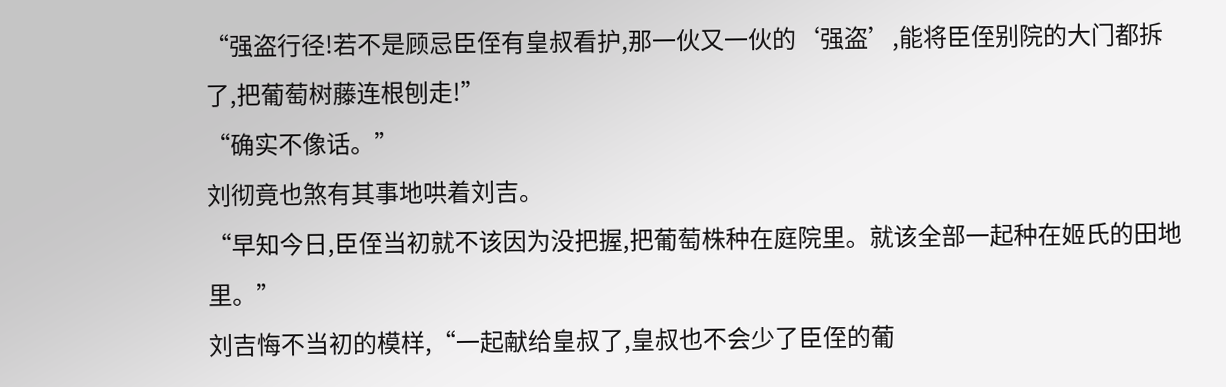“强盗行径!若不是顾忌臣侄有皇叔看护,那一伙又一伙的‘强盗’,能将臣侄别院的大门都拆了,把葡萄树藤连根刨走!”
“确实不像话。”
刘彻竟也煞有其事地哄着刘吉。
“早知今日,臣侄当初就不该因为没把握,把葡萄株种在庭院里。就该全部一起种在姬氏的田地里。”
刘吉悔不当初的模样,“一起献给皇叔了,皇叔也不会少了臣侄的葡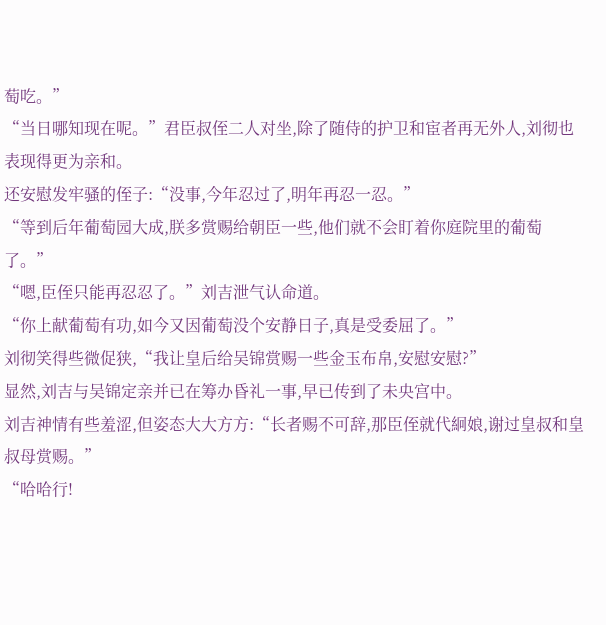萄吃。”
“当日哪知现在呢。”君臣叔侄二人对坐,除了随侍的护卫和宦者再无外人,刘彻也表现得更为亲和。
还安慰发牢骚的侄子:“没事,今年忍过了,明年再忍一忍。”
“等到后年葡萄园大成,朕多赏赐给朝臣一些,他们就不会盯着你庭院里的葡萄了。”
“嗯,臣侄只能再忍忍了。”刘吉泄气认命道。
“你上献葡萄有功,如今又因葡萄没个安静日子,真是受委屈了。”
刘彻笑得些微促狭,“我让皇后给吴锦赏赐一些金玉布帛,安慰安慰?”
显然,刘吉与吴锦定亲并已在筹办昏礼一事,早已传到了未央宫中。
刘吉神情有些羞涩,但姿态大大方方:“长者赐不可辞,那臣侄就代絅娘,谢过皇叔和皇叔母赏赐。”
“哈哈行!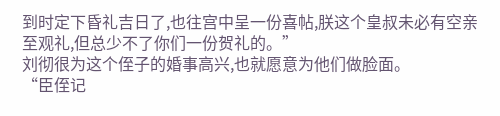到时定下昏礼吉日了,也往宫中呈一份喜帖,朕这个皇叔未必有空亲至观礼,但总少不了你们一份贺礼的。”
刘彻很为这个侄子的婚事高兴,也就愿意为他们做脸面。
“臣侄记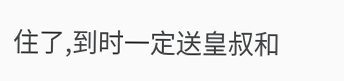住了,到时一定送皇叔和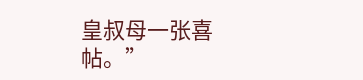皇叔母一张喜帖。”